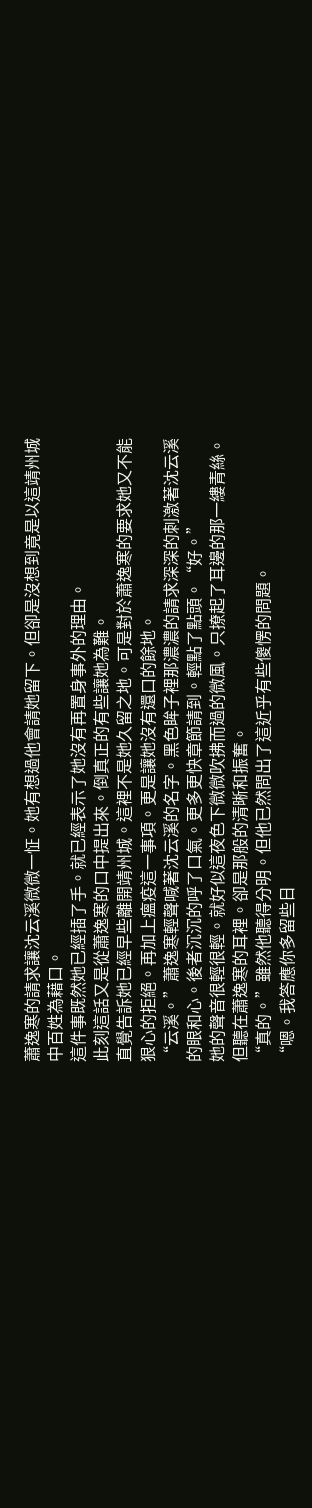蕭逸寒的請求讓沈云溪微微一怔。她有想過他會請她留下。但卻是沒想到竟是以這靖州城中百姓為藉口。
這件事既然她已經插了手。就已經表示了她沒有再置身事外的理由。
此刻這話又是從蕭逸寒的口中提出來。倒真正的有些讓她為難。
直覺告訴她已經早些離開靖州城。這裡不是她久留之地。可是對於蕭逸寒的要求她又不能狠心的拒絕。再加上瘟疫這一事項。更是讓她沒有還口的餘地。
“云溪。”蕭逸寒輕聲喊著沈云溪的名字。黑色眸子裡那濃濃的請求深深的刺激著沈云溪的眼和心。後者沉沉的呼了口氣。更多更快章節請到。輕點了點頭。“好。”
她的聲音很輕很輕。就好似這夜色下微微吹拂而過的微風。只撩起了耳邊的那一縷青絲。但聽在蕭逸寒的耳裡。卻是那般的清晰和振奮。
“真的。”雖然他聽得分明。但他已然問出了這近乎有些傻愣的問題。
“嗯。我答應你多留些日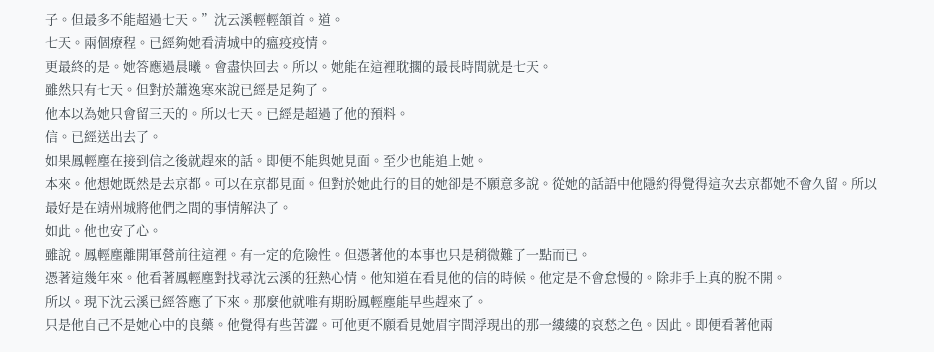子。但最多不能超過七天。”沈云溪輕輕頷首。道。
七天。兩個療程。已經夠她看清城中的瘟疫疫情。
更最終的是。她答應過晨曦。會盡快回去。所以。她能在這裡耽擱的最長時間就是七天。
雖然只有七天。但對於蕭逸寒來說已經是足夠了。
他本以為她只會留三天的。所以七天。已經是超過了他的預料。
信。已經送出去了。
如果鳳輕塵在接到信之後就趕來的話。即便不能與她見面。至少也能追上她。
本來。他想她既然是去京都。可以在京都見面。但對於她此行的目的她卻是不願意多說。從她的話語中他隱約得覺得這次去京都她不會久留。所以最好是在靖州城將他們之間的事情解決了。
如此。他也安了心。
雖說。鳳輕塵離開軍營前往這裡。有一定的危險性。但憑著他的本事也只是稍微難了一點而已。
憑著這幾年來。他看著鳳輕塵對找尋沈云溪的狂熱心情。他知道在看見他的信的時候。他定是不會怠慢的。除非手上真的脫不開。
所以。現下沈云溪已經答應了下來。那麼他就唯有期盼鳳輕塵能早些趕來了。
只是他自己不是她心中的良藥。他覺得有些苦澀。可他更不願看見她眉宇間浮現出的那一縷縷的哀愁之色。因此。即便看著他兩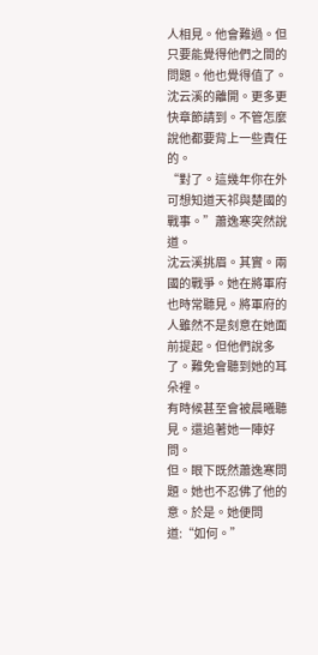人相見。他會難過。但只要能覺得他們之間的問題。他也覺得值了。
沈云溪的離開。更多更快章節請到。不管怎麼說他都要背上一些責任的。
“對了。這幾年你在外可想知道天祁與楚國的戰事。”蕭逸寒突然說道。
沈云溪挑眉。其實。兩國的戰爭。她在將軍府也時常聽見。將軍府的人雖然不是刻意在她面前提起。但他們說多了。難免會聽到她的耳朵裡。
有時候甚至會被晨曦聽見。還追著她一陣好問。
但。眼下既然蕭逸寒問題。她也不忍佛了他的意。於是。她便問道:“如何。”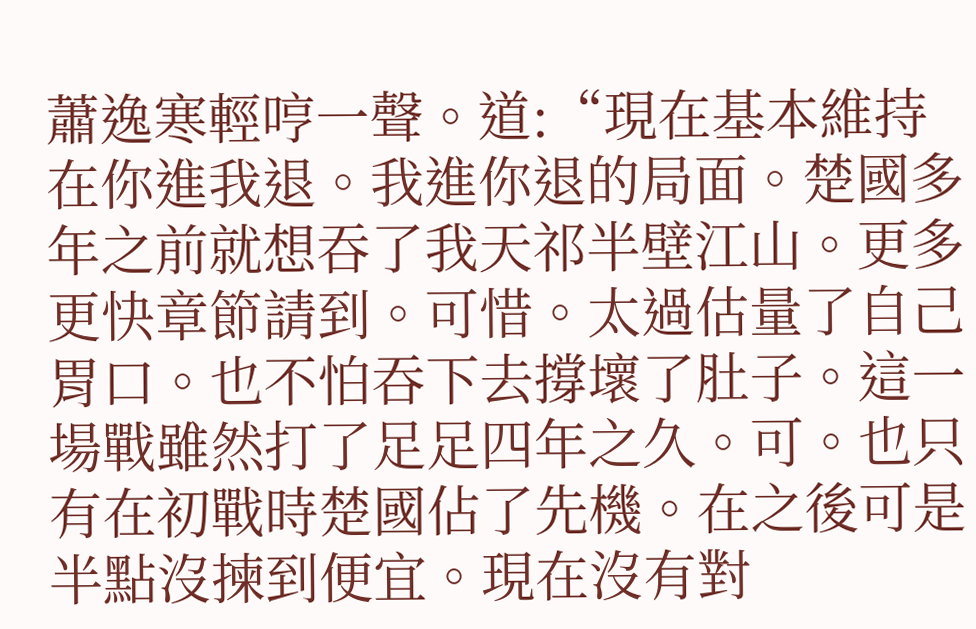蕭逸寒輕哼一聲。道:“現在基本維持在你進我退。我進你退的局面。楚國多年之前就想吞了我天祁半壁江山。更多更快章節請到。可惜。太過估量了自己胃口。也不怕吞下去撐壞了肚子。這一場戰雖然打了足足四年之久。可。也只有在初戰時楚國佔了先機。在之後可是半點沒揀到便宜。現在沒有對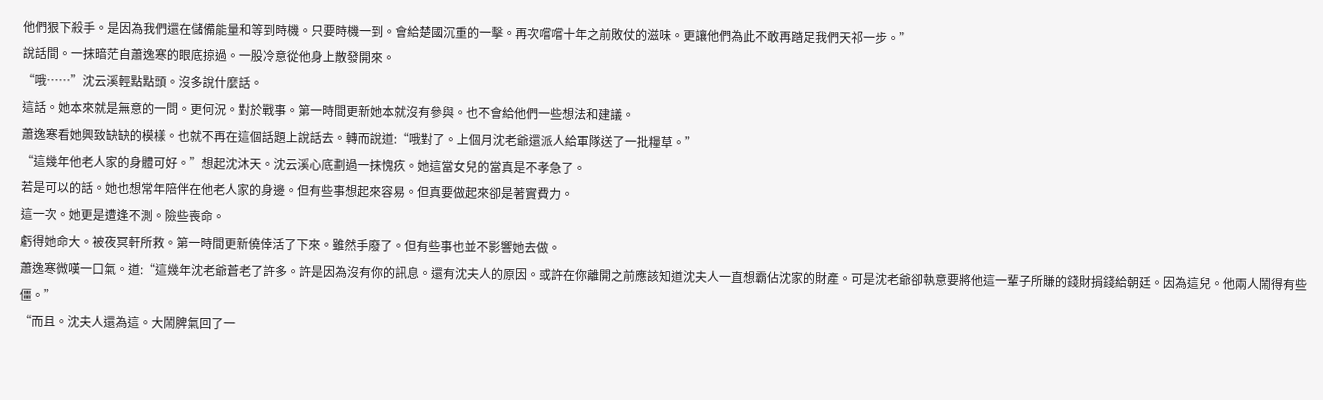他們狠下殺手。是因為我們還在儲備能量和等到時機。只要時機一到。會給楚國沉重的一擊。再次嚐嚐十年之前敗仗的滋味。更讓他們為此不敢再踏足我們天祁一步。”
說話間。一抹暗茫自蕭逸寒的眼底掠過。一股冷意從他身上散發開來。
“哦……”沈云溪輕點點頭。沒多說什麼話。
這話。她本來就是無意的一問。更何況。對於戰事。第一時間更新她本就沒有參與。也不會給他們一些想法和建議。
蕭逸寒看她興致缺缺的模樣。也就不再在這個話題上說話去。轉而說道:“哦對了。上個月沈老爺還派人給軍隊送了一批糧草。”
“這幾年他老人家的身體可好。”想起沈沐天。沈云溪心底劃過一抹愧疚。她這當女兒的當真是不孝急了。
若是可以的話。她也想常年陪伴在他老人家的身邊。但有些事想起來容易。但真要做起來卻是著實費力。
這一次。她更是遭逢不測。險些喪命。
虧得她命大。被夜冥軒所救。第一時間更新僥倖活了下來。雖然手廢了。但有些事也並不影響她去做。
蕭逸寒微嘆一口氣。道:“這幾年沈老爺蒼老了許多。許是因為沒有你的訊息。還有沈夫人的原因。或許在你離開之前應該知道沈夫人一直想霸佔沈家的財產。可是沈老爺卻執意要將他這一輩子所賺的錢財捐錢給朝廷。因為這兒。他兩人鬧得有些僵。”
“而且。沈夫人還為這。大鬧脾氣回了一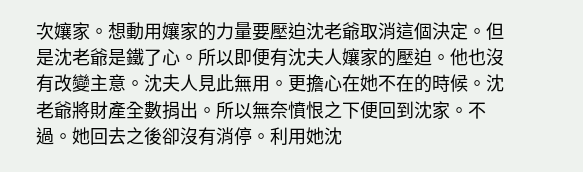次孃家。想動用孃家的力量要壓迫沈老爺取消這個決定。但是沈老爺是鐵了心。所以即便有沈夫人孃家的壓迫。他也沒有改變主意。沈夫人見此無用。更擔心在她不在的時候。沈老爺將財產全數捐出。所以無奈憤恨之下便回到沈家。不過。她回去之後卻沒有消停。利用她沈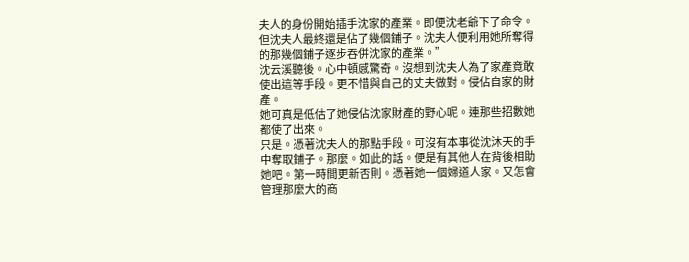夫人的身份開始插手沈家的產業。即便沈老爺下了命令。但沈夫人最終還是佔了幾個鋪子。沈夫人便利用她所奪得的那幾個鋪子逐步吞併沈家的產業。”
沈云溪聽後。心中頓感驚奇。沒想到沈夫人為了家產竟敢使出這等手段。更不惜與自己的丈夫做對。侵佔自家的財產。
她可真是低估了她侵佔沈家財產的野心呢。連那些招數她都使了出來。
只是。憑著沈夫人的那點手段。可沒有本事從沈沐天的手中奪取鋪子。那麼。如此的話。便是有其他人在背後相助她吧。第一時間更新否則。憑著她一個婦道人家。又怎會管理那麼大的商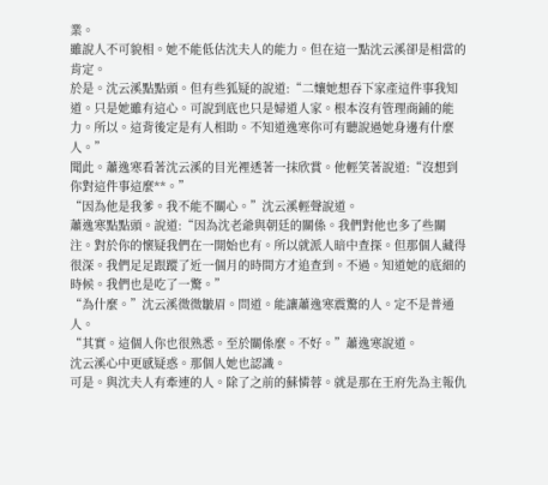業。
雖說人不可貌相。她不能低估沈夫人的能力。但在這一點沈云溪卻是相當的肯定。
於是。沈云溪點點頭。但有些狐疑的說道:“二孃她想吞下家產這件事我知道。只是她雖有這心。可說到底也只是婦道人家。根本沒有管理商鋪的能力。所以。這背後定是有人相助。不知道逸寒你可有聽說過她身邊有什麼人。”
聞此。蕭逸寒看著沈云溪的目光裡透著一抹欣賞。他輕笑著說道:“沒想到你對這件事這麼**。”
“因為他是我爹。我不能不關心。”沈云溪輕聲說道。
蕭逸寒點點頭。說道:“因為沈老爺與朝廷的關係。我們對他也多了些關注。對於你的懷疑我們在一開始也有。所以就派人暗中查探。但那個人藏得很深。我們足足跟蹤了近一個月的時間方才追查到。不過。知道她的底細的時候。我們也是吃了一驚。”
“為什麼。”沈云溪微微皺眉。問道。能讓蕭逸寒震驚的人。定不是普通人。
“其實。這個人你也很熟悉。至於關係麼。不好。”蕭逸寒說道。
沈云溪心中更感疑惑。那個人她也認識。
可是。與沈夫人有牽連的人。除了之前的蘇憐蓉。就是那在王府先為主報仇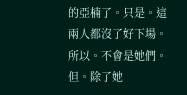的亞楠了。只是。這兩人都沒了好下場。所以。不會是她們。
但。除了她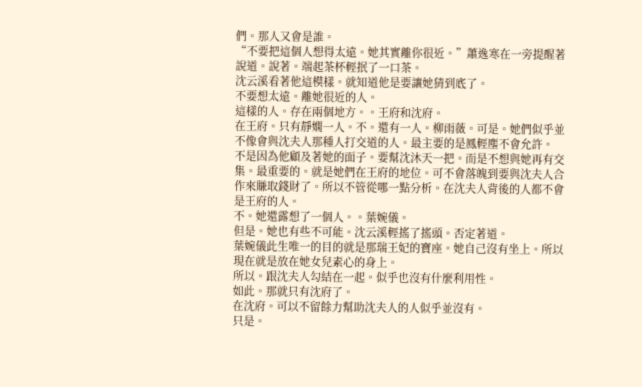們。那人又會是誰。
“不要把這個人想得太遠。她其實離你很近。”蕭逸寒在一旁提醒著說道。說著。端起茶杯輕抿了一口茶。
沈云溪看著他這模樣。就知道他是要讓她猜到底了。
不要想太遠。離她很近的人。
這樣的人。存在兩個地方。。王府和沈府。
在王府。只有靜嫻一人。不。還有一人。柳雨薇。可是。她們似乎並不像會與沈夫人那種人打交道的人。最主要的是鳳輕塵不會允許。
不是因為他顧及著她的面子。要幫沈沐天一把。而是不想與她再有交集。最重要的。就是她們在王府的地位。可不會落魄到要與沈夫人合作來賺取錢財了。所以不管從哪一點分析。在沈夫人背後的人都不會是王府的人。
不。她還露想了一個人。。葉婉儀。
但是。她也有些不可能。沈云溪輕搖了搖頭。否定著道。
葉婉儀此生唯一的目的就是那瑞王妃的寶座。她自己沒有坐上。所以現在就是放在她女兒素心的身上。
所以。跟沈夫人勾結在一起。似乎也沒有什麼利用性。
如此。那就只有沈府了。
在沈府。可以不留餘力幫助沈夫人的人似乎並沒有。
只是。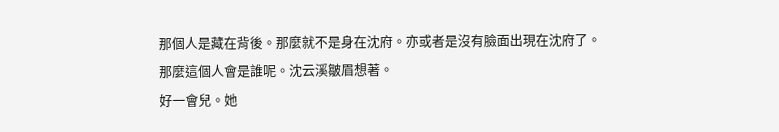那個人是藏在背後。那麼就不是身在沈府。亦或者是沒有臉面出現在沈府了。
那麼這個人會是誰呢。沈云溪皺眉想著。
好一會兒。她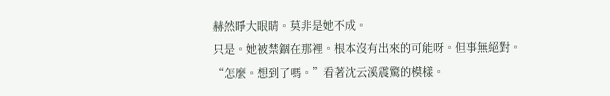赫然睜大眼睛。莫非是她不成。
只是。她被禁錮在那裡。根本沒有出來的可能呀。但事無絕對。
“怎麼。想到了嗎。”看著沈云溪震驚的模樣。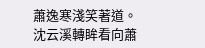蕭逸寒淺笑著道。
沈云溪轉眸看向蕭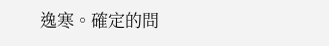逸寒。確定的問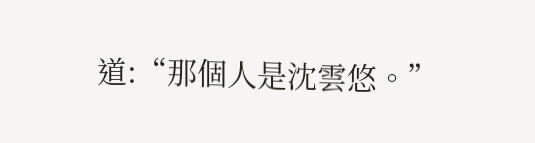道:“那個人是沈雲悠。”